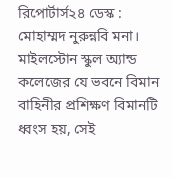রিপোর্টার্স২৪ ডেস্ক :
মোহাম্মদ নুরুন্নবি মনা। মাইলস্টোন স্কুল অ্যান্ড কলেজের যে ভবনে বিমান বাহিনীর প্রশিক্ষণ বিমানটি ধ্বংস হয়, সেই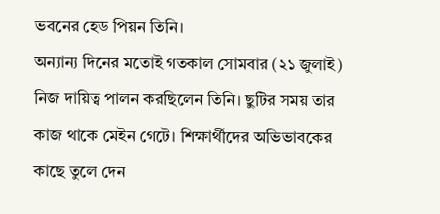ভবনের হেড পিয়ন তিনি।
অন্যান্য দিনের মতোই গতকাল সোমবার (২১ জুলাই) নিজ দায়িত্ব পালন করছিলেন তিনি। ছুটির সময় তার কাজ থাকে মেইন গেটে। শিক্ষার্থীদের অভিভাবকের কাছে তুলে দেন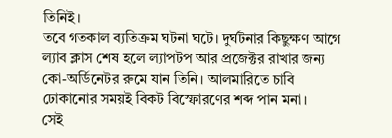তিনিই।
তবে গতকাল ব্যতিক্রম ঘটনা ঘটে। দুর্ঘটনার কিছুক্ষণ আগে ল্যাব ক্লাস শেষ হলে ল্যাপটপ আর প্রজেক্টর রাখার জন্য কো-অর্ডিনেটর রুমে যান তিনি। আলমারিতে চাবি ঢোকানোর সময়ই বিকট বিস্ফোরণের শব্দ পান মনা।
সেই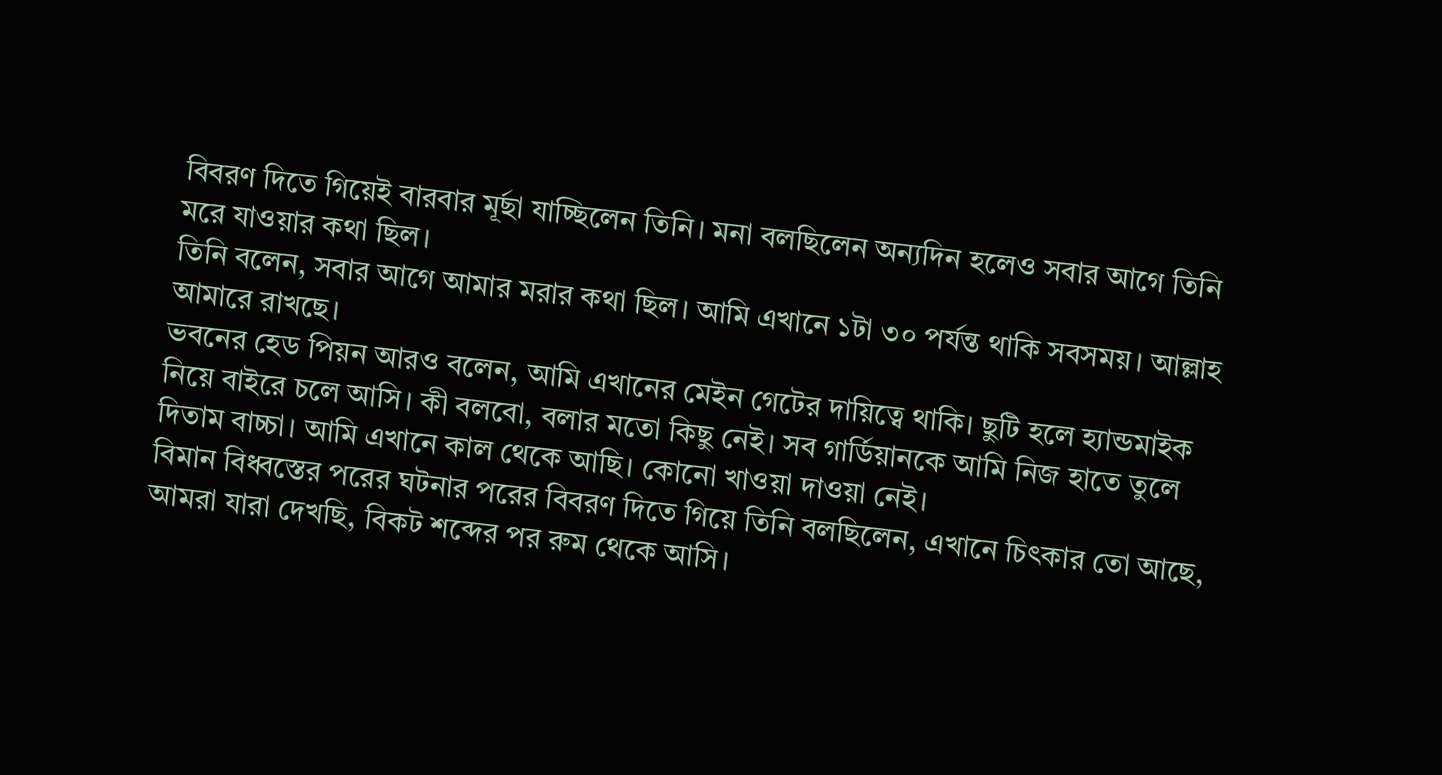বিবরণ দিতে গিয়েই বারবার মূর্ছা যাচ্ছিলেন তিনি। মনা বলছিলেন অন্যদিন হলেও সবার আগে তিনি মরে যাওয়ার কথা ছিল।
তিনি বলেন, সবার আগে আমার মরার কথা ছিল। আমি এখানে ১টা ৩০ পর্যন্ত থাকি সবসময়। আল্লাহ আমারে রাখছে।
ভবনের হেড পিয়ন আরও বলেন, আমি এখানের মেইন গেটের দায়িত্বে থাকি। ছুটি হলে হ্যান্ডমাইক নিয়ে বাইরে চলে আসি। কী বলবো, বলার মতো কিছু নেই। সব গার্ডিয়ানকে আমি নিজ হাতে তুলে দিতাম বাচ্চা। আমি এখানে কাল থেকে আছি। কোনো খাওয়া দাওয়া নেই।
বিমান বিধ্বস্তের পরের ঘটনার পরের বিবরণ দিতে গিয়ে তিনি বলছিলেন, এখানে চিৎকার তো আছে, আমরা যারা দেখছি, বিকট শব্দের পর রুম থেকে আসি।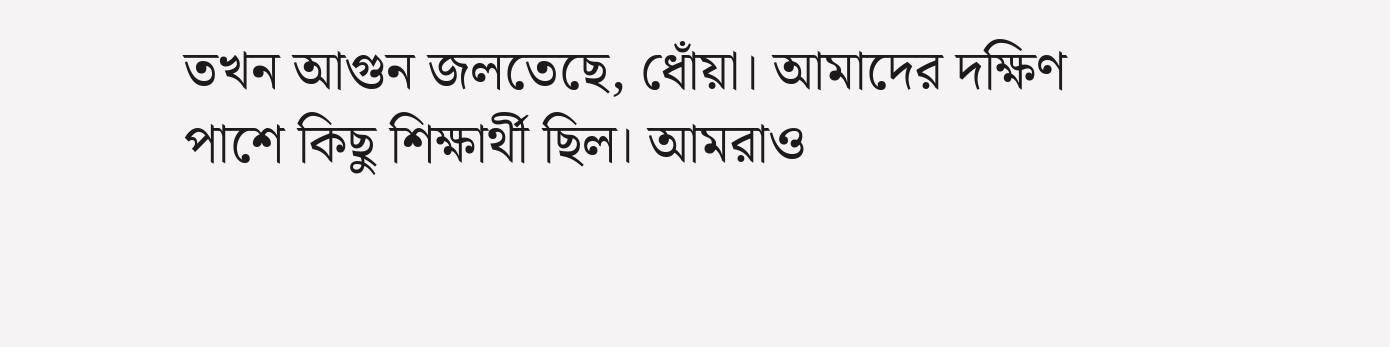তখন আগুন জলতেছে, ধোঁয়া। আমাদের দক্ষিণ পাশে কিছু শিক্ষার্থী ছিল। আমরাও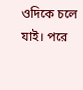ওদিকে চলে যাই। পরে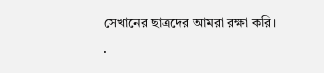সেখানের ছাত্রদের আমরা রক্ষা করি।
.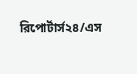রিপোর্টার্স২৪/এস